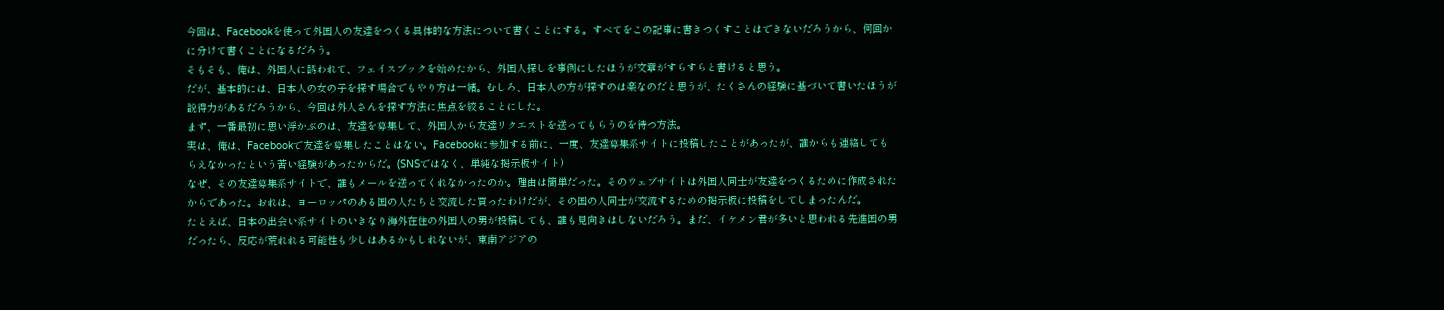今回は、Facebookを使って外国人の友達をつくる具体的な方法について書くことにする。すべてをこの記事に書きつくすことはできないだろうから、何回かに分けて書くことになるだろう。
そもそも、俺は、外国人に誘われて、フェイスブックを始めたから、外国人探しを事例にしたほうが文章がすらすらと書けると思う。
だが、基本的には、日本人の女の子を探す場合でもやり方は一緒。むしろ、日本人の方が探すのは楽なのだと思うが、たくさんの経験に基づいて書いたほうが説得力があるだろうから、今回は外人さんを探す方法に焦点を絞ることにした。
まず、一番最初に思い浮かぶのは、友達を募集して、外国人から友達リクエストを送ってもらうのを待つ方法。
実は、俺は、Facebookで友達を募集したことはない。Facebookに参加する前に、一度、友達募集系サイトに投稿したことがあったが、誰からも連絡してもらえなかったという苦い経験があったからだ。(SNSではなく、単純な掲示板サイト)
なぜ、その友達募集系サイトで、誰もメールを送ってくれなかったのか。理由は簡単だった。そのウェブサイトは外国人同士が友達をつくるために作成されたからであった。おれは、ヨーロッパのある国の人たちと交流した買ったわけだが、その国の人同士が交流するための掲示板に投稿をしてしまったんだ。
たとえば、日本の出会い系サイトのいきなり海外在住の外国人の男が投稿しても、誰も見向きはしないだろう。まだ、イケメン君が多いと思われる先進国の男だったら、反応が荒れれる可能性も少しはあるかもしれないが、東南アジアの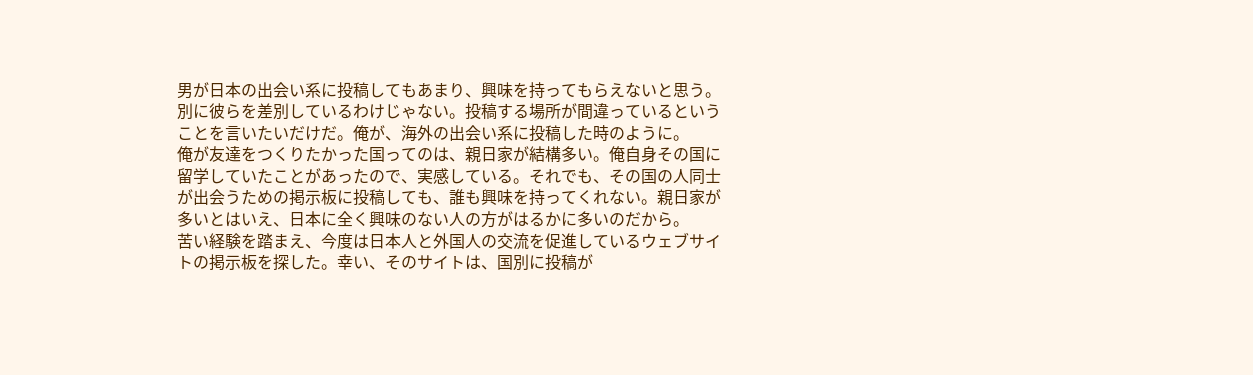男が日本の出会い系に投稿してもあまり、興味を持ってもらえないと思う。別に彼らを差別しているわけじゃない。投稿する場所が間違っているということを言いたいだけだ。俺が、海外の出会い系に投稿した時のように。
俺が友達をつくりたかった国ってのは、親日家が結構多い。俺自身その国に留学していたことがあったので、実感している。それでも、その国の人同士が出会うための掲示板に投稿しても、誰も興味を持ってくれない。親日家が多いとはいえ、日本に全く興味のない人の方がはるかに多いのだから。
苦い経験を踏まえ、今度は日本人と外国人の交流を促進しているウェブサイトの掲示板を探した。幸い、そのサイトは、国別に投稿が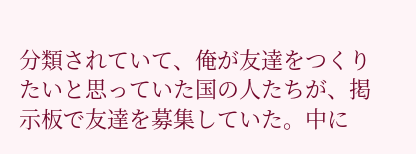分類されていて、俺が友達をつくりたいと思っていた国の人たちが、掲示板で友達を募集していた。中に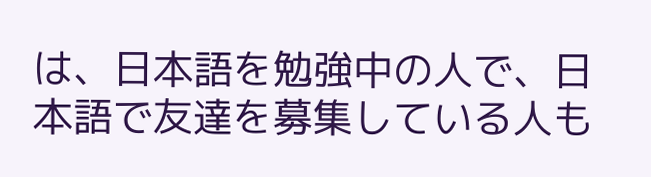は、日本語を勉強中の人で、日本語で友達を募集している人も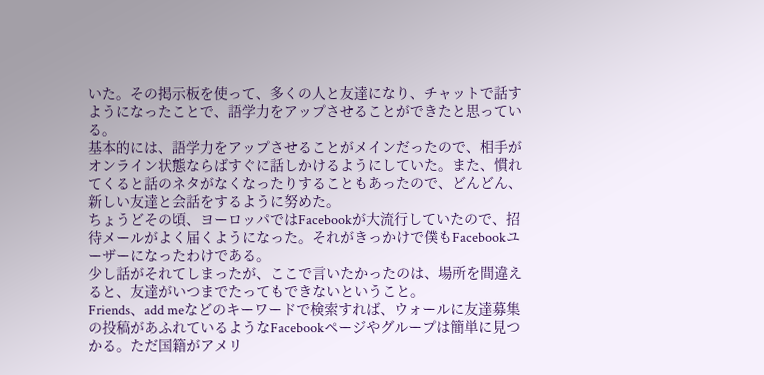いた。その掲示板を使って、多くの人と友達になり、チャットで話すようになったことで、語学力をアップさせることができたと思っている。
基本的には、語学力をアップさせることがメインだったので、相手がオンライン状態ならばすぐに話しかけるようにしていた。また、慣れてくると話のネタがなくなったりすることもあったので、どんどん、新しい友達と会話をするように努めた。
ちょうどその頃、ヨーロッパではFacebookが大流行していたので、招待メールがよく届くようになった。それがきっかけで僕もFacebookユーザーになったわけである。
少し話がそれてしまったが、ここで言いたかったのは、場所を間違えると、友達がいつまでたってもできないということ。
Friends、add meなどのキーワードで検索すれば、ウォールに友達募集の投稿があふれているようなFacebookページやグループは簡単に見つかる。ただ国籍がアメリ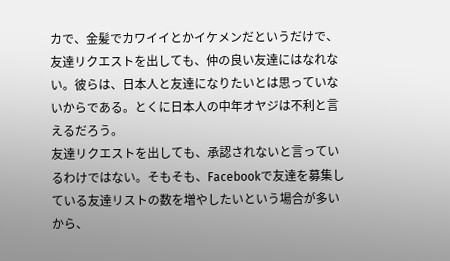カで、金髪でカワイイとかイケメンだというだけで、友達リクエストを出しても、仲の良い友達にはなれない。彼らは、日本人と友達になりたいとは思っていないからである。とくに日本人の中年オヤジは不利と言えるだろう。
友達リクエストを出しても、承認されないと言っているわけではない。そもそも、Facebookで友達を募集している友達リストの数を増やしたいという場合が多いから、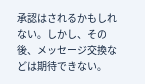承認はされるかもしれない。しかし、その後、メッセージ交換などは期待できない。